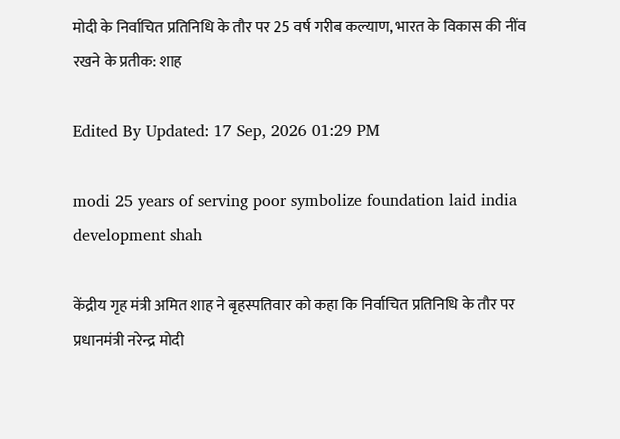मोदी के निर्वाचित प्रतिनिधि के तौर पर 25 वर्ष गरीब कल्याण, भारत के विकास की नींव रखने के प्रतीक: शाह

Edited By Updated: 17 Sep, 2026 01:29 PM

modi 25 years of serving poor symbolize foundation laid india development shah

केंद्रीय गृह मंत्री अमित शाह ने बृहस्पतिवार को कहा कि निर्वाचित प्रतिनिधि के तौर पर प्रधानमंत्री नरेन्द्र मोदी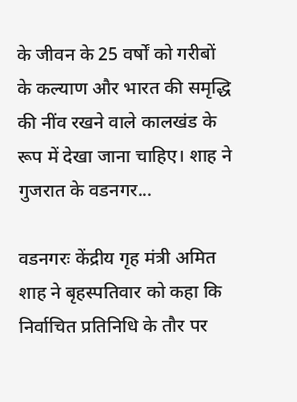के जीवन के 25 वर्षों को गरीबों के कल्याण और भारत की समृद्धि की नींव रखने वाले कालखंड के रूप में देखा जाना चाहिए। शाह ने गुजरात के वडनगर...

वडनगरः केंद्रीय गृह मंत्री अमित शाह ने बृहस्पतिवार को कहा कि निर्वाचित प्रतिनिधि के तौर पर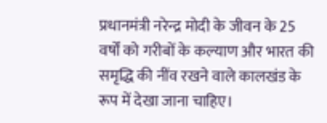प्रधानमंत्री नरेन्द्र मोदी के जीवन के 25 वर्षों को गरीबों के कल्याण और भारत की समृद्धि की नींव रखने वाले कालखंड के रूप में देखा जाना चाहिए।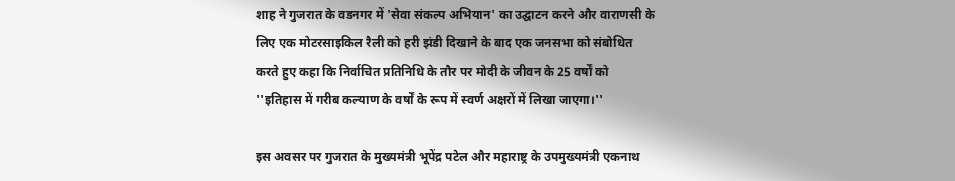शाह ने गुजरात के वडनगर में 'सेवा संकल्प अभियान' का उद्घाटन करने और वाराणसी के लिए एक मोटरसाइकिल रैली को हरी झंडी दिखाने के बाद एक जनसभा को संबोधित करते हुए कहा कि निर्वाचित प्रतिनिधि के तौर पर मोदी के जीवन के 25 वर्षों को ''इतिहास में गरीब कल्याण के वर्षों के रूप में स्वर्ण अक्षरों में लिखा जाएगा।''

इस अवसर पर गुजरात के मुख्यमंत्री भूपेंद्र पटेल और महाराष्ट्र के उपमुख्यमंत्री एकनाथ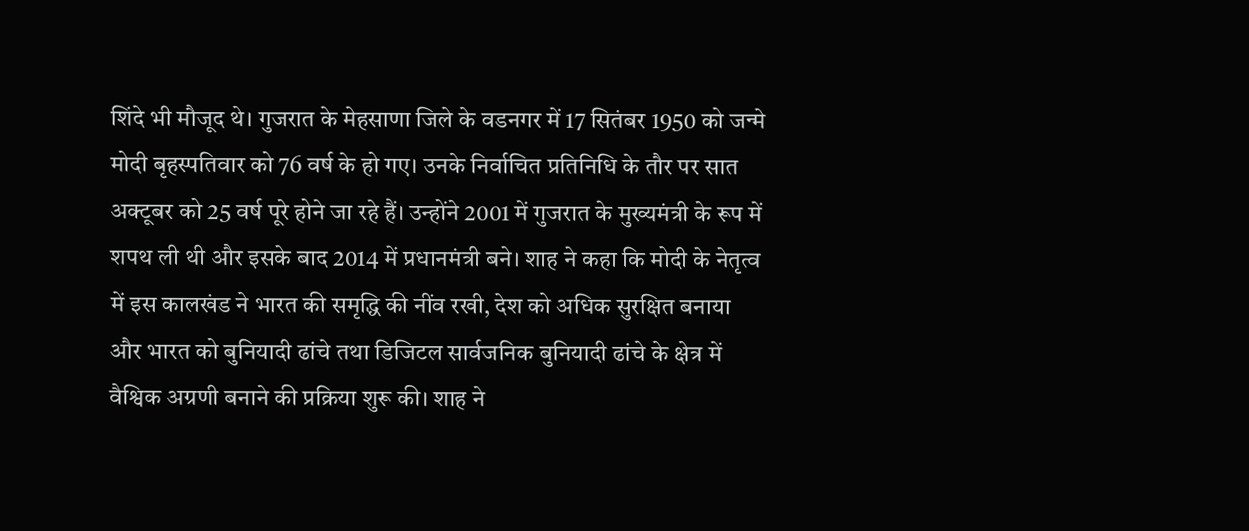शिंदे भी मौजूद थे। गुजरात के मेहसाणा जिले के वडनगर में 17 सितंबर 1950 को जन्मे मोदी बृहस्पतिवार को 76 वर्ष के हो गए। उनके निर्वाचित प्रतिनिधि के तौर पर सात अक्टूबर को 25 वर्ष पूरे होने जा रहे हैं। उन्होंने 2001 में गुजरात के मुख्यमंत्री के रूप में शपथ ली थी और इसके बाद 2014 में प्रधानमंत्री बने। शाह ने कहा कि मोदी के नेतृत्व में इस कालखंड ने भारत की समृद्धि की नींव रखी, देश को अधिक सुरक्षित बनाया और भारत को बुनियादी ढांचे तथा डिजिटल सार्वजनिक बुनियादी ढांचे के क्षेत्र में वैश्विक अग्रणी बनाने की प्रक्रिया शुरू की। शाह ने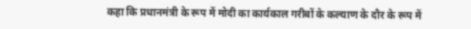कहा कि प्रधानमंत्री के रूप में मोदी का कार्यकाल गरीबों के कल्याण के दौर के रूप में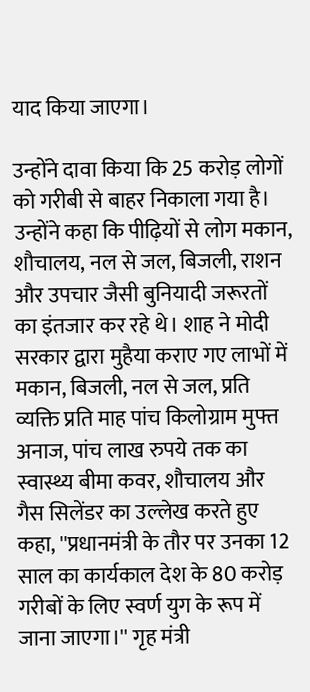याद किया जाएगा।

उन्होंने दावा किया कि 25 करोड़ लोगों को गरीबी से बाहर निकाला गया है। उन्होंने कहा कि पीढ़ियों से लोग मकान, शौचालय, नल से जल, बिजली, राशन और उपचार जैसी बुनियादी जरूरतों का इंतजार कर रहे थे। शाह ने मोदी सरकार द्वारा मुहैया कराए गए लाभों में मकान, बिजली, नल से जल, प्रति व्यक्ति प्रति माह पांच किलोग्राम मुफ्त अनाज, पांच लाख रुपये तक का स्वास्थ्य बीमा कवर, शौचालय और गैस सिलेंडर का उल्लेख करते हुए कहा, ''प्रधानमंत्री के तौर पर उनका 12 साल का कार्यकाल देश के 80 करोड़ गरीबों के लिए स्वर्ण युग के रूप में जाना जाएगा।'' गृह मंत्री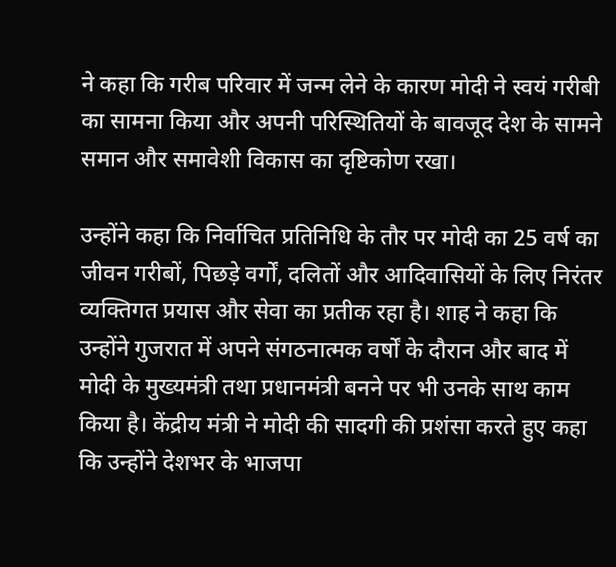ने कहा कि गरीब परिवार में जन्म लेने के कारण मोदी ने स्वयं गरीबी का सामना किया और अपनी परिस्थितियों के बावजूद देश के सामने समान और समावेशी विकास का दृष्टिकोण रखा।

उन्होंने कहा कि निर्वाचित प्रतिनिधि के तौर पर मोदी का 25 वर्ष का जीवन गरीबों, पिछड़े वर्गों, दलितों और आदिवासियों के लिए निरंतर व्यक्तिगत प्रयास और सेवा का प्रतीक रहा है। शाह ने कहा कि उन्होंने गुजरात में अपने संगठनात्मक वर्षों के दौरान और बाद में मोदी के मुख्यमंत्री तथा प्रधानमंत्री बनने पर भी उनके साथ काम किया है। केंद्रीय मंत्री ने मोदी की सादगी की प्रशंसा करते हुए कहा कि उन्होंने देशभर के भाजपा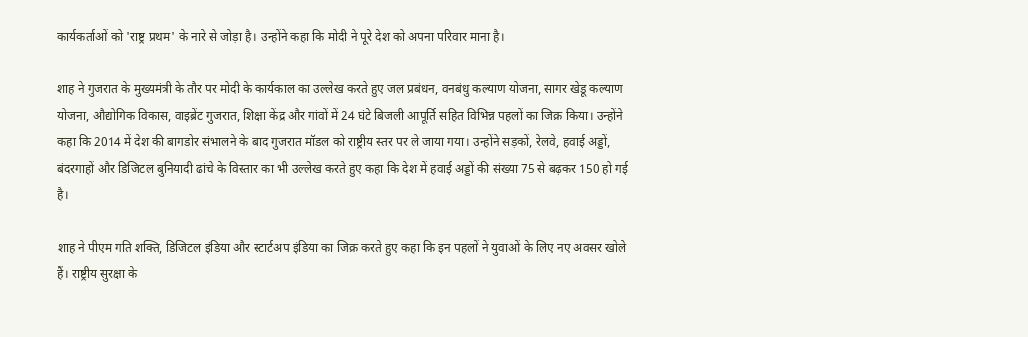कार्यकर्ताओं को 'राष्ट्र प्रथम' के नारे से जोड़ा है। उन्होंने कहा कि मोदी ने पूरे देश को अपना परिवार माना है।

शाह ने गुजरात के मुख्यमंत्री के तौर पर मोदी के कार्यकाल का उल्लेख करते हुए जल प्रबंधन, वनबंधु कल्याण योजना, सागर खेडू कल्याण योजना, औद्योगिक विकास, वाइब्रेंट गुजरात, शिक्षा केंद्र और गांवों में 24 घंटे बिजली आपूर्ति सहित विभिन्न पहलों का जिक्र किया। उन्होंने कहा कि 2014 में देश की बागडोर संभालने के बाद गुजरात मॉडल को राष्ट्रीय स्तर पर ले जाया गया। उन्होंने सड़कों, रेलवे, हवाई अड्डों, बंदरगाहों और डिजिटल बुनियादी ढांचे के विस्तार का भी उल्लेख करते हुए कहा कि देश में हवाई अड्डों की संख्या 75 से बढ़कर 150 हो गई है।

शाह ने पीएम गति शक्ति, डिजिटल इंडिया और स्टार्टअप इंडिया का जिक्र करते हुए कहा कि इन पहलों ने युवाओं के लिए नए अवसर खोले हैं। राष्ट्रीय सुरक्षा के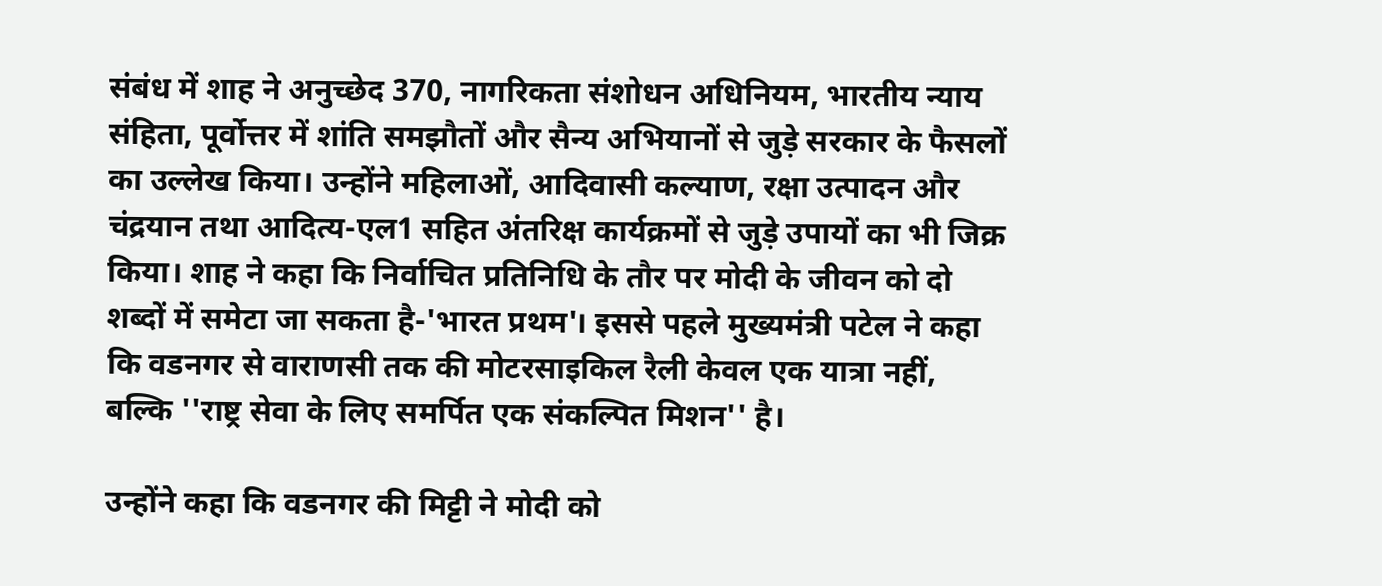संबंध में शाह ने अनुच्छेद 370, नागरिकता संशोधन अधिनियम, भारतीय न्याय संहिता, पूर्वोत्तर में शांति समझौतों और सैन्य अभियानों से जुड़े सरकार के फैसलों का उल्लेख किया। उन्होंने महिलाओं, आदिवासी कल्याण, रक्षा उत्पादन और चंद्रयान तथा आदित्य-एल1 सहित अंतरिक्ष कार्यक्रमों से जुड़े उपायों का भी जिक्र किया। शाह ने कहा कि निर्वाचित प्रतिनिधि के तौर पर मोदी के जीवन को दो शब्दों में समेटा जा सकता है-'भारत प्रथम'। इससे पहले मुख्यमंत्री पटेल ने कहा कि वडनगर से वाराणसी तक की मोटरसाइकिल रैली केवल एक यात्रा नहीं, बल्कि ''राष्ट्र सेवा के लिए समर्पित एक संकल्पित मिशन'' है।

उन्होंने कहा कि वडनगर की मिट्टी ने मोदी को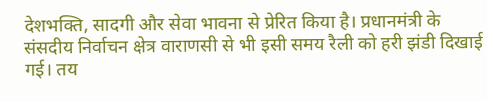देशभक्ति, सादगी और सेवा भावना से प्रेरित किया है। प्रधानमंत्री के संसदीय निर्वाचन क्षेत्र वाराणसी से भी इसी समय रैली को हरी झंडी दिखाई गई। तय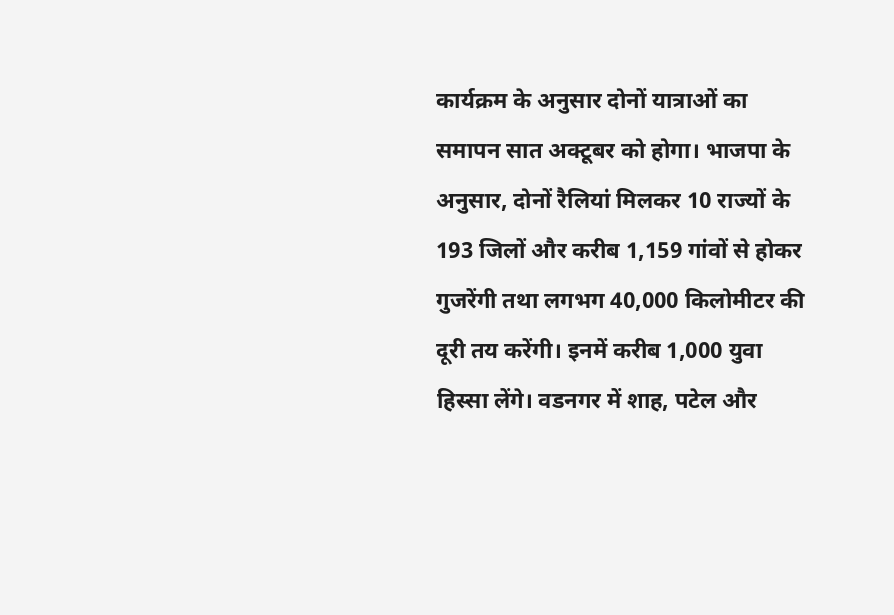कार्यक्रम के अनुसार दोनों यात्राओं का समापन सात अक्टूबर को होगा। भाजपा के अनुसार, दोनों रैलियां मिलकर 10 राज्यों के 193 जिलों और करीब 1,159 गांवों से होकर गुजरेंगी तथा लगभग 40,000 किलोमीटर की दूरी तय करेंगी। इनमें करीब 1,000 युवा हिस्सा लेंगे। वडनगर में शाह, पटेल और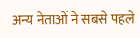अन्य नेताओं ने सबसे पहले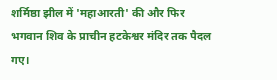शर्मिष्ठा झील में 'महाआरती' की और फिर भगवान शिव के प्राचीन हटकेश्वर मंदिर तक पैदल गए।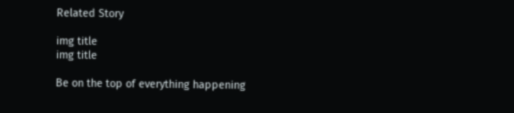Related Story

img title
img title

Be on the top of everything happening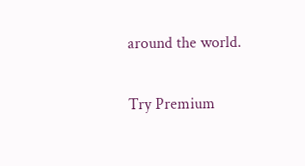around the world.

Try Premium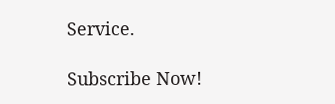Service.

Subscribe Now!